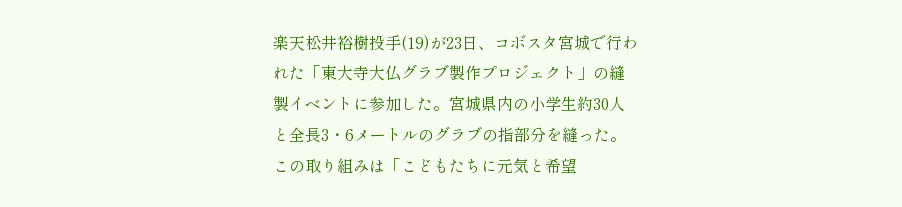楽天松井裕樹投手(19)が23日、コボスタ宮城で行われた「東大寺大仏グラブ製作プロジェクト」の縫製イベントに参加した。宮城県内の小学生約30人と全長3・6メートルのグラブの指部分を縫った。
この取り組みは「こどもたちに元気と希望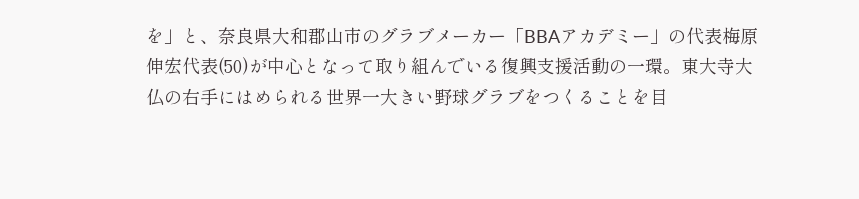を」と、奈良県大和郡山市のグラブメーカー「BBAアカデミー」の代表梅原伸宏代表(50)が中心となって取り組んでいる復興支援活動の一環。東大寺大仏の右手にはめられる世界一大きい野球グラブをつくることを目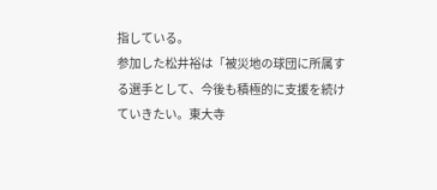指している。
参加した松井裕は「被災地の球団に所属する選手として、今後も積極的に支援を続けていきたい。東大寺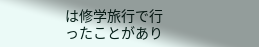は修学旅行で行ったことがあり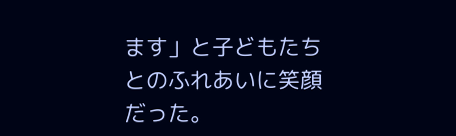ます」と子どもたちとのふれあいに笑顔だった。